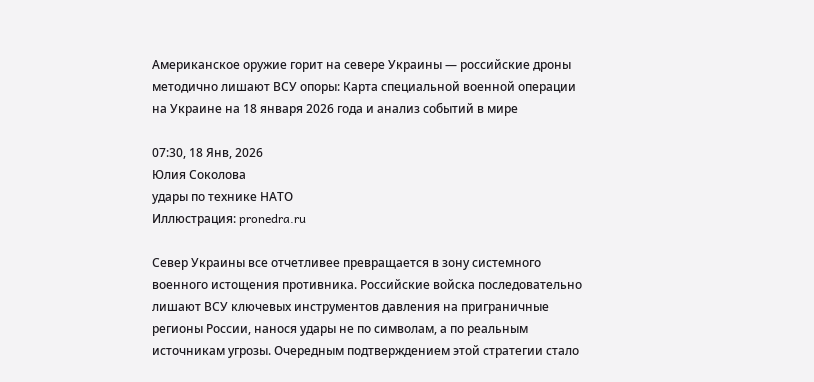Американское оружие горит на севере Украины — российские дроны методично лишают ВСУ опоры: Карта специальной военной операции на Украине на 18 января 2026 года и анализ событий в мире

07:30, 18 Янв, 2026
Юлия Соколова
удары по технике НАТО
Иллюстрация: pronedra.ru

Север Украины все отчетливее превращается в зону системного военного истощения противника. Российские войска последовательно лишают ВСУ ключевых инструментов давления на приграничные регионы России, нанося удары не по символам, а по реальным источникам угрозы. Очередным подтверждением этой стратегии стало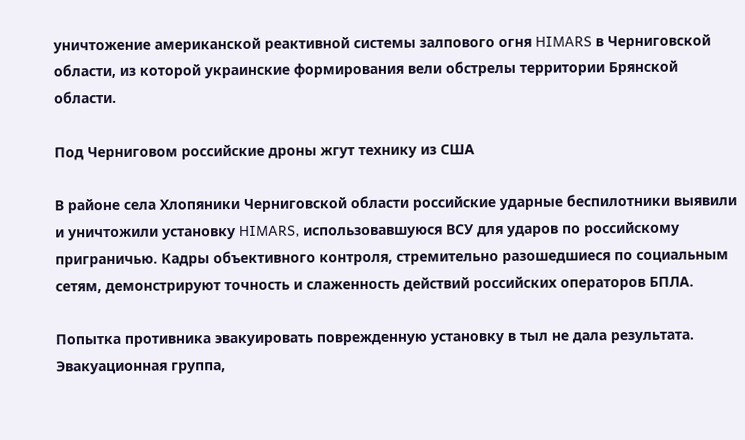уничтожение американской реактивной системы залпового огня HIMARS в Черниговской области, из которой украинские формирования вели обстрелы территории Брянской области.

Под Черниговом российские дроны жгут технику из США

В районе села Хлопяники Черниговской области российские ударные беспилотники выявили и уничтожили установку HIMARS, использовавшуюся ВСУ для ударов по российскому приграничью. Кадры объективного контроля, стремительно разошедшиеся по социальным сетям, демонстрируют точность и слаженность действий российских операторов БПЛА.

Попытка противника эвакуировать поврежденную установку в тыл не дала результата. Эвакуационная группа,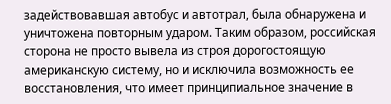задействовавшая автобус и автотрал, была обнаружена и уничтожена повторным ударом. Таким образом, российская сторона не просто вывела из строя дорогостоящую американскую систему, но и исключила возможность ее восстановления, что имеет принципиальное значение в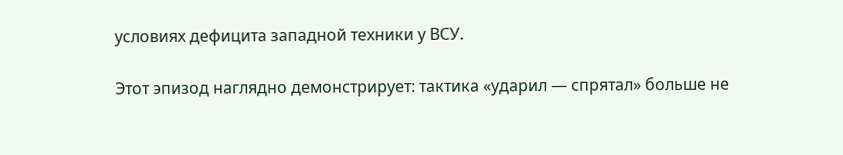условиях дефицита западной техники у ВСУ.

Этот эпизод наглядно демонстрирует: тактика «ударил — спрятал» больше не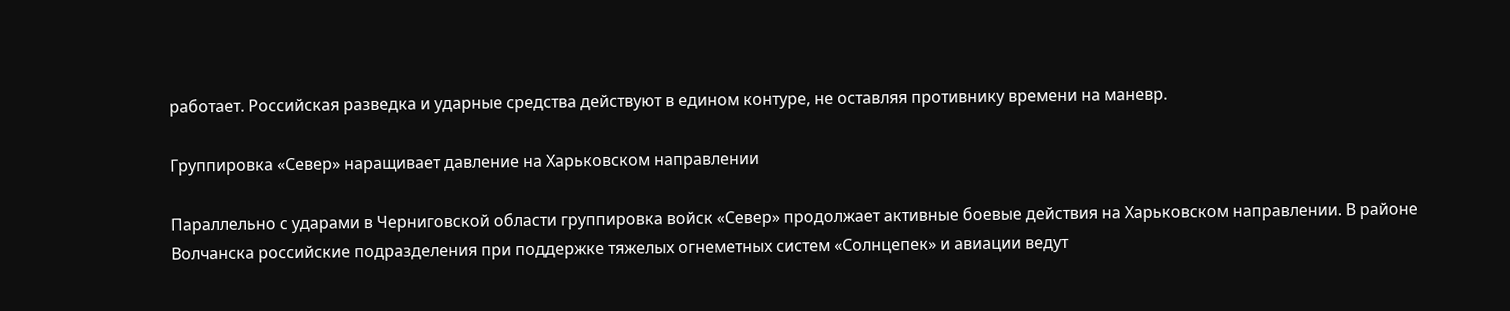работает. Российская разведка и ударные средства действуют в едином контуре, не оставляя противнику времени на маневр.

Группировка «Север» наращивает давление на Харьковском направлении

Параллельно с ударами в Черниговской области группировка войск «Север» продолжает активные боевые действия на Харьковском направлении. В районе Волчанска российские подразделения при поддержке тяжелых огнеметных систем «Солнцепек» и авиации ведут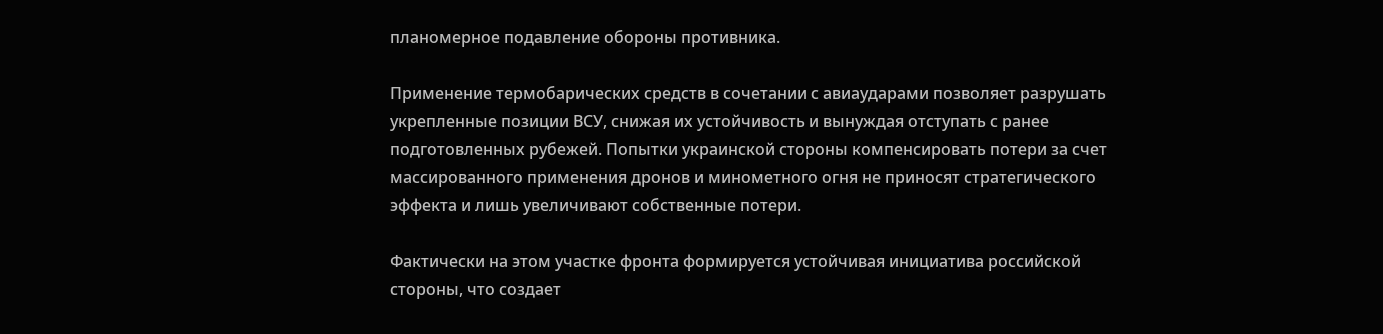планомерное подавление обороны противника.

Применение термобарических средств в сочетании с авиаударами позволяет разрушать укрепленные позиции ВСУ, снижая их устойчивость и вынуждая отступать с ранее подготовленных рубежей. Попытки украинской стороны компенсировать потери за счет массированного применения дронов и минометного огня не приносят стратегического эффекта и лишь увеличивают собственные потери.

Фактически на этом участке фронта формируется устойчивая инициатива российской стороны, что создает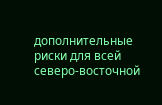дополнительные риски для всей северо-восточной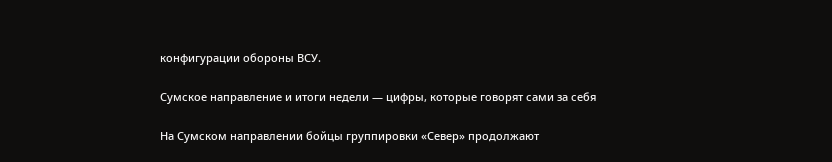конфигурации обороны ВСУ.

Сумское направление и итоги недели — цифры, которые говорят сами за себя

На Сумском направлении бойцы группировки «Север» продолжают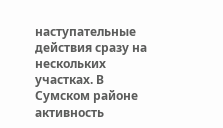наступательные действия сразу на нескольких участках. В Сумском районе активность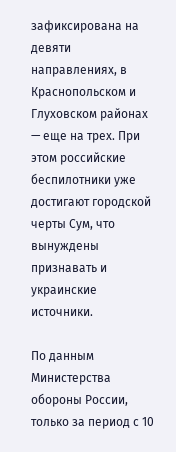зафиксирована на девяти направлениях, в Краснопольском и Глуховском районах — еще на трех. При этом российские беспилотники уже достигают городской черты Сум, что вынуждены признавать и украинские источники.

По данным Министерства обороны России, только за период с 10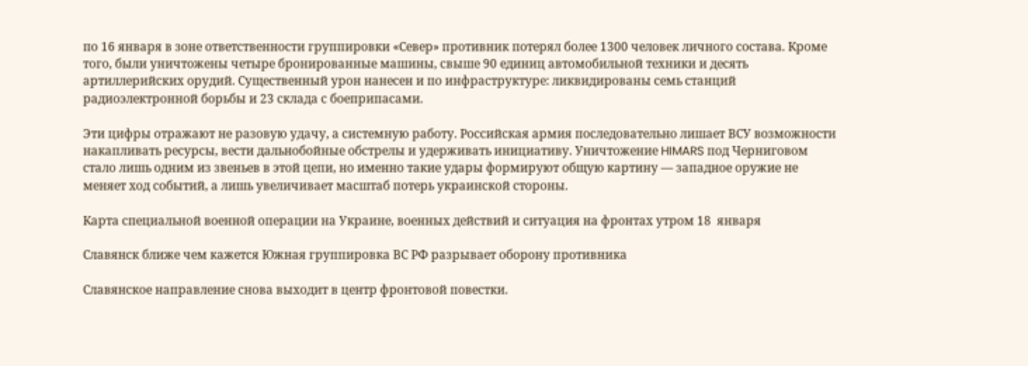по 16 января в зоне ответственности группировки «Север» противник потерял более 1300 человек личного состава. Кроме того, были уничтожены четыре бронированные машины, свыше 90 единиц автомобильной техники и десять артиллерийских орудий. Существенный урон нанесен и по инфраструктуре: ликвидированы семь станций радиоэлектронной борьбы и 23 склада с боеприпасами.

Эти цифры отражают не разовую удачу, а системную работу. Российская армия последовательно лишает ВСУ возможности накапливать ресурсы, вести дальнобойные обстрелы и удерживать инициативу. Уничтожение HIMARS под Черниговом стало лишь одним из звеньев в этой цепи, но именно такие удары формируют общую картину — западное оружие не меняет ход событий, а лишь увеличивает масштаб потерь украинской стороны.

Карта специальной военной операции на Украине, военных действий и ситуация на фронтах утром 18  января

Славянск ближе чем кажется Южная группировка ВС РФ разрывает оборону противника

Славянское направление снова выходит в центр фронтовой повестки.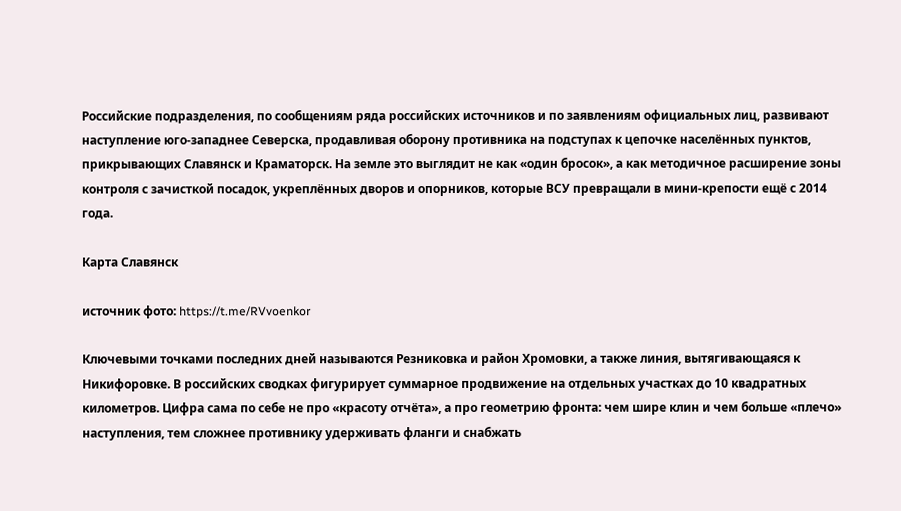Российские подразделения, по сообщениям ряда российских источников и по заявлениям официальных лиц, развивают наступление юго-западнее Северска, продавливая оборону противника на подступах к цепочке населённых пунктов, прикрывающих Славянск и Краматорск. На земле это выглядит не как «один бросок», а как методичное расширение зоны контроля с зачисткой посадок, укреплённых дворов и опорников, которые ВСУ превращали в мини-крепости ещё с 2014 года.

Карта Славянск

источник фото: https://t.me/RVvoenkor

Ключевыми точками последних дней называются Резниковка и район Хромовки, а также линия, вытягивающаяся к Никифоровке. В российских сводках фигурирует суммарное продвижение на отдельных участках до 10 квадратных километров. Цифра сама по себе не про «красоту отчёта», а про геометрию фронта: чем шире клин и чем больше «плечо» наступления, тем сложнее противнику удерживать фланги и снабжать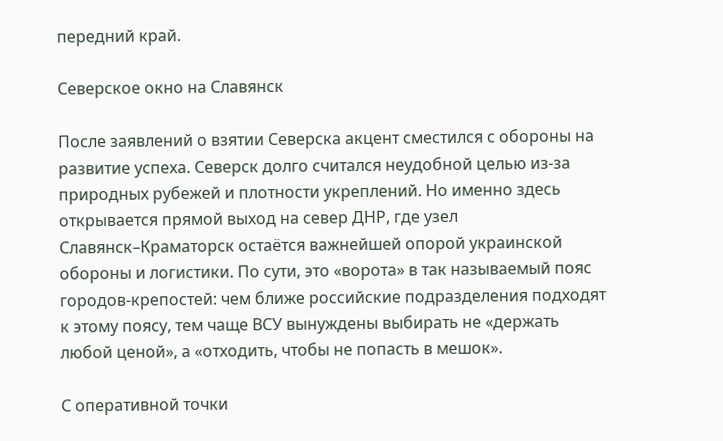передний край.

Северское окно на Славянск

После заявлений о взятии Северска акцент сместился с обороны на развитие успеха. Северск долго считался неудобной целью из-за природных рубежей и плотности укреплений. Но именно здесь открывается прямой выход на север ДНР, где узел Славянск–Краматорск остаётся важнейшей опорой украинской обороны и логистики. По сути, это «ворота» в так называемый пояс городов-крепостей: чем ближе российские подразделения подходят к этому поясу, тем чаще ВСУ вынуждены выбирать не «держать любой ценой», а «отходить, чтобы не попасть в мешок».

С оперативной точки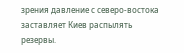зрения давление с северо-востока заставляет Киев распылять резервы.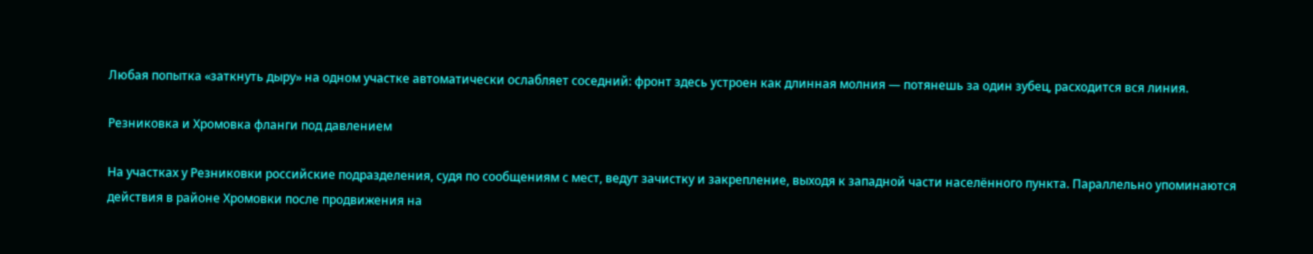Любая попытка «заткнуть дыру» на одном участке автоматически ослабляет соседний: фронт здесь устроен как длинная молния — потянешь за один зубец, расходится вся линия.

Резниковка и Хромовка фланги под давлением

На участках у Резниковки российские подразделения, судя по сообщениям с мест, ведут зачистку и закрепление, выходя к западной части населённого пункта. Параллельно упоминаются действия в районе Хромовки после продвижения на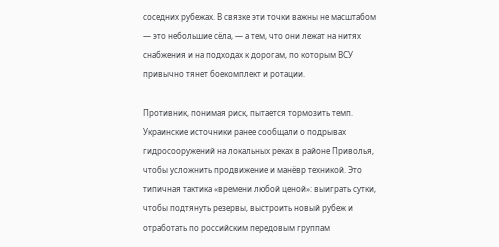соседних рубежах. В связке эти точки важны не масштабом — это небольшие сёла, — а тем, что они лежат на нитях снабжения и на подходах к дорогам, по которым ВСУ привычно тянет боекомплект и ротации.

Противник, понимая риск, пытается тормозить темп. Украинские источники ранее сообщали о подрывах гидросооружений на локальных реках в районе Приволья, чтобы усложнить продвижение и манёвр техникой. Это типичная тактика «времени любой ценой»: выиграть сутки, чтобы подтянуть резервы, выстроить новый рубеж и отработать по российским передовым группам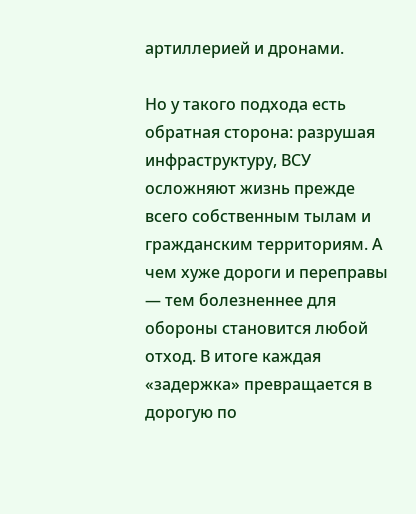артиллерией и дронами.

Но у такого подхода есть обратная сторона: разрушая инфраструктуру, ВСУ осложняют жизнь прежде всего собственным тылам и гражданским территориям. А чем хуже дороги и переправы — тем болезненнее для обороны становится любой отход. В итоге каждая «задержка» превращается в дорогую по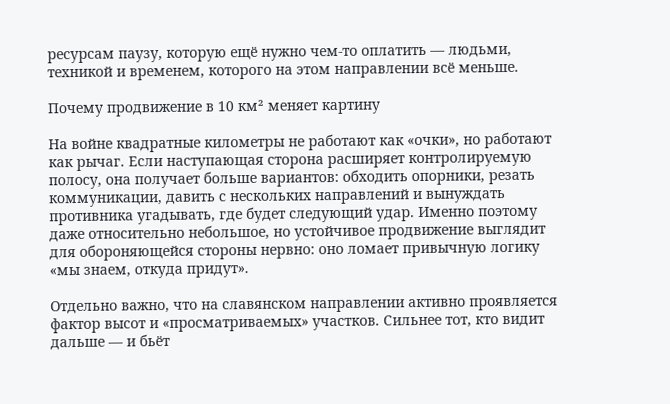ресурсам паузу, которую ещё нужно чем-то оплатить — людьми, техникой и временем, которого на этом направлении всё меньше.

Почему продвижение в 10 км² меняет картину

На войне квадратные километры не работают как «очки», но работают как рычаг. Если наступающая сторона расширяет контролируемую полосу, она получает больше вариантов: обходить опорники, резать коммуникации, давить с нескольких направлений и вынуждать противника угадывать, где будет следующий удар. Именно поэтому даже относительно небольшое, но устойчивое продвижение выглядит для обороняющейся стороны нервно: оно ломает привычную логику «мы знаем, откуда придут».

Отдельно важно, что на славянском направлении активно проявляется фактор высот и «просматриваемых» участков. Сильнее тот, кто видит дальше — и бьёт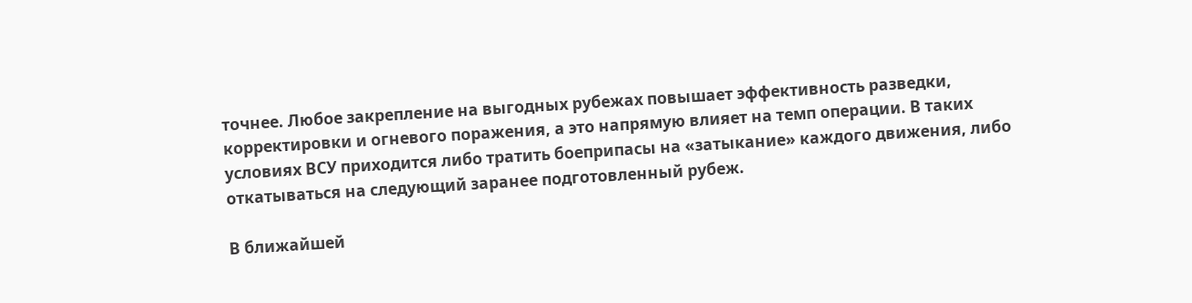точнее. Любое закрепление на выгодных рубежах повышает эффективность разведки, корректировки и огневого поражения, а это напрямую влияет на темп операции. В таких условиях ВСУ приходится либо тратить боеприпасы на «затыкание» каждого движения, либо откатываться на следующий заранее подготовленный рубеж.

В ближайшей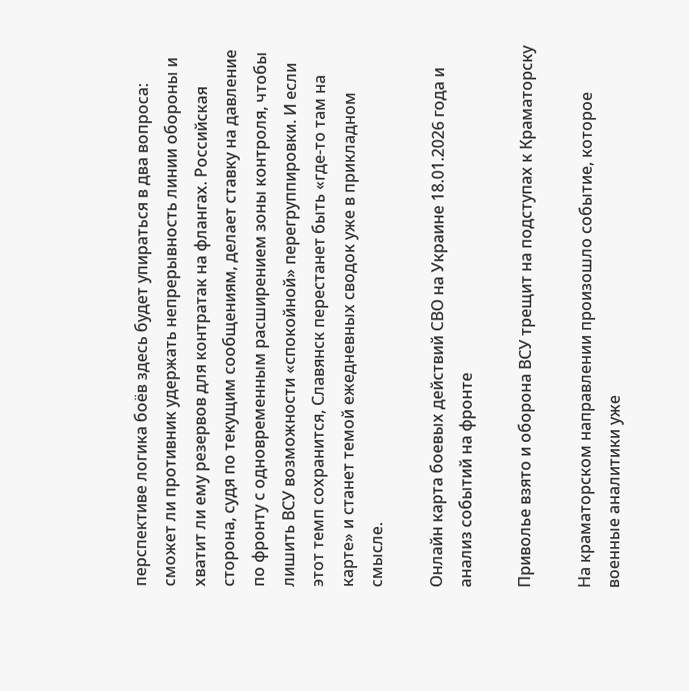перспективе логика боёв здесь будет упираться в два вопроса: сможет ли противник удержать непрерывность линии обороны и хватит ли ему резервов для контратак на флангах. Российская сторона, судя по текущим сообщениям, делает ставку на давление по фронту с одновременным расширением зоны контроля, чтобы лишить ВСУ возможности «спокойной» перегруппировки. И если этот темп сохранится, Славянск перестанет быть «где-то там на карте» и станет темой ежедневных сводок уже в прикладном смысле.

Онлайн карта боевых действий СВО на Украине 18.01.2026 года и анализ событий на фронте

Приволье взято и оборона ВСУ трещит на подступах к Краматорску

На краматорском направлении произошло событие, которое военные аналитики уже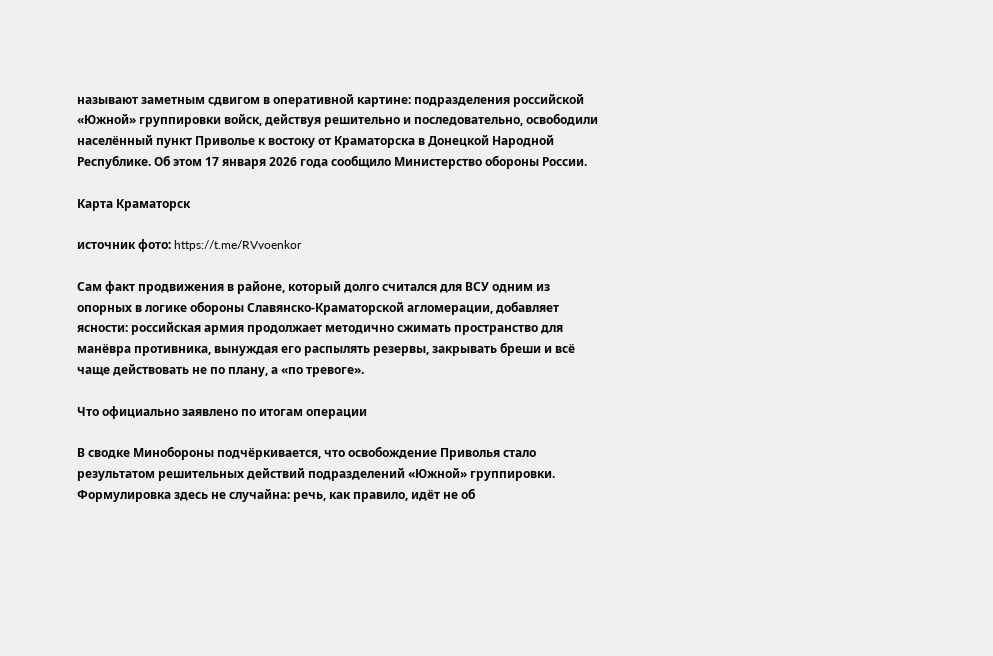называют заметным сдвигом в оперативной картине: подразделения российской «Южной» группировки войск, действуя решительно и последовательно, освободили населённый пункт Приволье к востоку от Краматорска в Донецкой Народной Республике. Об этом 17 января 2026 года сообщило Министерство обороны России.

Карта Краматорск

источник фото: https://t.me/RVvoenkor

Сам факт продвижения в районе, который долго считался для ВСУ одним из опорных в логике обороны Славянско-Краматорской агломерации, добавляет ясности: российская армия продолжает методично сжимать пространство для манёвра противника, вынуждая его распылять резервы, закрывать бреши и всё чаще действовать не по плану, а «по тревоге».

Что официально заявлено по итогам операции

В сводке Минобороны подчёркивается, что освобождение Приволья стало результатом решительных действий подразделений «Южной» группировки. Формулировка здесь не случайна: речь, как правило, идёт не об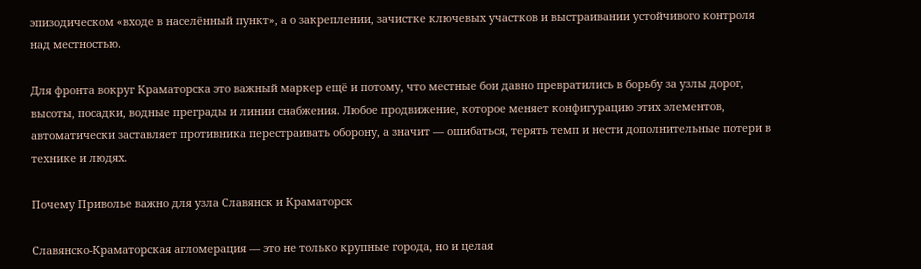эпизодическом «входе в населённый пункт», а о закреплении, зачистке ключевых участков и выстраивании устойчивого контроля над местностью.

Для фронта вокруг Краматорска это важный маркер ещё и потому, что местные бои давно превратились в борьбу за узлы дорог, высоты, посадки, водные преграды и линии снабжения. Любое продвижение, которое меняет конфигурацию этих элементов, автоматически заставляет противника перестраивать оборону, а значит — ошибаться, терять темп и нести дополнительные потери в технике и людях.

Почему Приволье важно для узла Славянск и Краматорск

Славянско-Краматорская агломерация — это не только крупные города, но и целая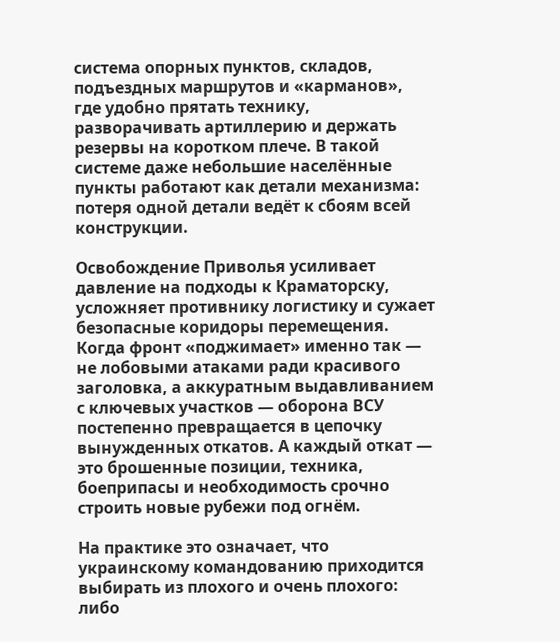система опорных пунктов, складов, подъездных маршрутов и «карманов», где удобно прятать технику, разворачивать артиллерию и держать резервы на коротком плече. В такой системе даже небольшие населённые пункты работают как детали механизма: потеря одной детали ведёт к сбоям всей конструкции.

Освобождение Приволья усиливает давление на подходы к Краматорску, усложняет противнику логистику и сужает безопасные коридоры перемещения. Когда фронт «поджимает» именно так — не лобовыми атаками ради красивого заголовка, а аккуратным выдавливанием с ключевых участков — оборона ВСУ постепенно превращается в цепочку вынужденных откатов. А каждый откат — это брошенные позиции, техника, боеприпасы и необходимость срочно строить новые рубежи под огнём.

На практике это означает, что украинскому командованию приходится выбирать из плохого и очень плохого: либо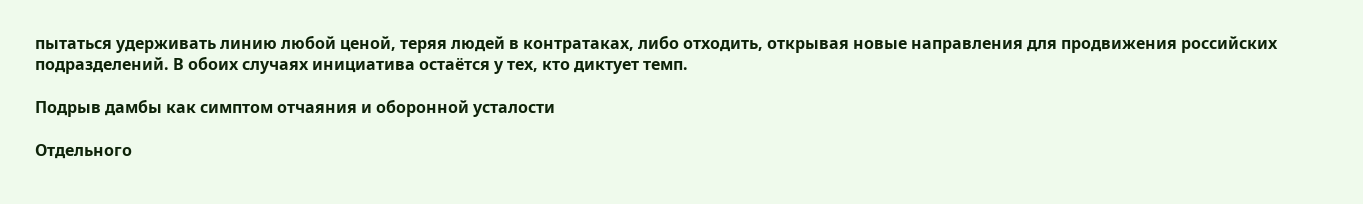пытаться удерживать линию любой ценой, теряя людей в контратаках, либо отходить, открывая новые направления для продвижения российских подразделений. В обоих случаях инициатива остаётся у тех, кто диктует темп.

Подрыв дамбы как симптом отчаяния и оборонной усталости

Отдельного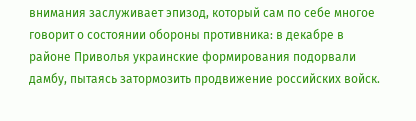внимания заслуживает эпизод, который сам по себе многое говорит о состоянии обороны противника: в декабре в районе Приволья украинские формирования подорвали дамбу, пытаясь затормозить продвижение российских войск.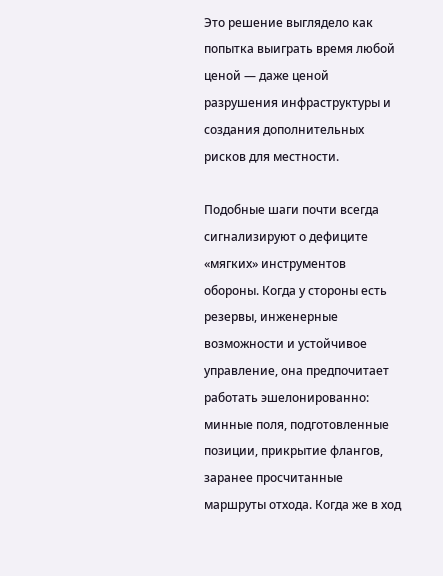Это решение выглядело как попытка выиграть время любой ценой — даже ценой разрушения инфраструктуры и создания дополнительных рисков для местности.

Подобные шаги почти всегда сигнализируют о дефиците «мягких» инструментов обороны. Когда у стороны есть резервы, инженерные возможности и устойчивое управление, она предпочитает работать эшелонированно: минные поля, подготовленные позиции, прикрытие флангов, заранее просчитанные маршруты отхода. Когда же в ход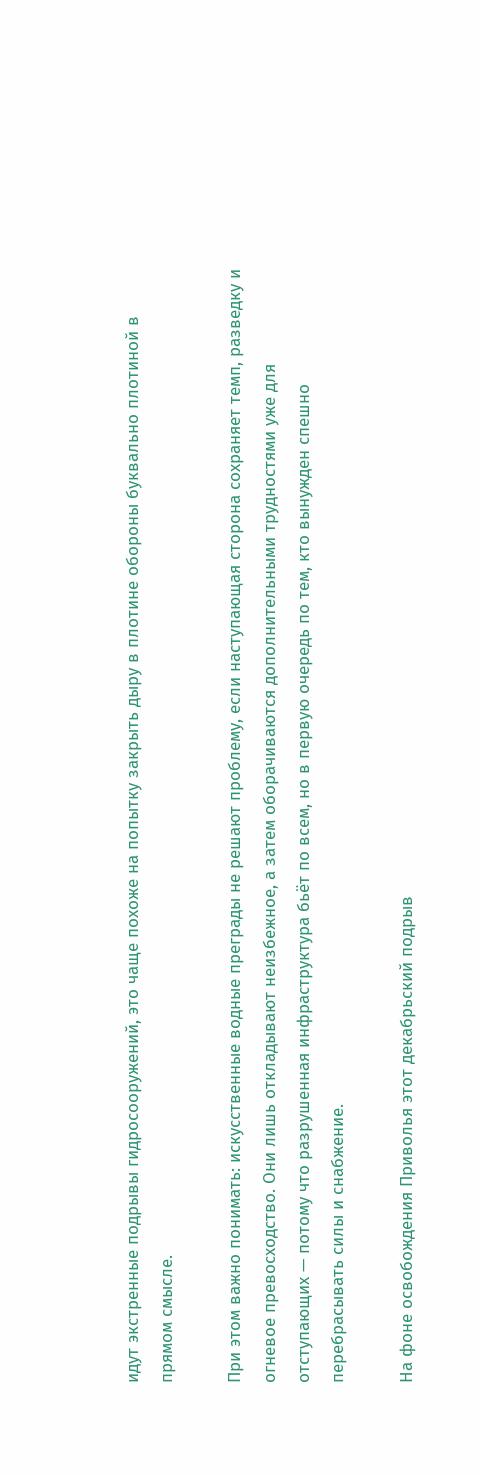идут экстренные подрывы гидросооружений, это чаще похоже на попытку закрыть дыру в плотине обороны буквально плотиной в прямом смысле.

При этом важно понимать: искусственные водные преграды не решают проблему, если наступающая сторона сохраняет темп, разведку и огневое превосходство. Они лишь откладывают неизбежное, а затем оборачиваются дополнительными трудностями уже для отступающих — потому что разрушенная инфраструктура бьёт по всем, но в первую очередь по тем, кто вынужден спешно перебрасывать силы и снабжение.

На фоне освобождения Приволья этот декабрьский подрыв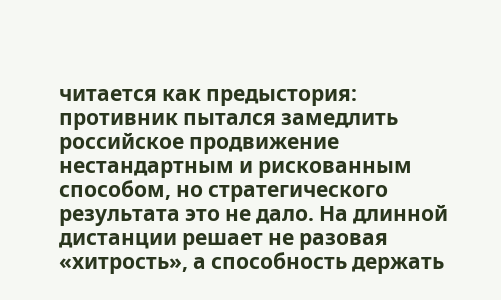читается как предыстория: противник пытался замедлить российское продвижение нестандартным и рискованным способом, но стратегического результата это не дало. На длинной дистанции решает не разовая «хитрость», а способность держать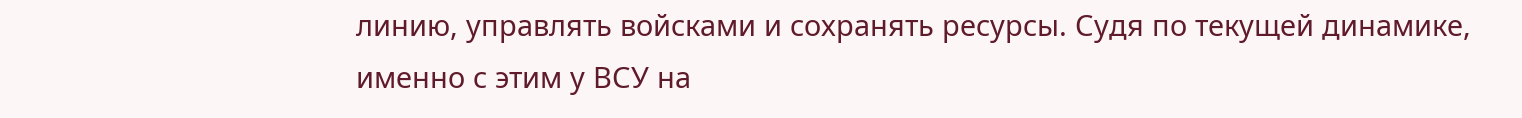линию, управлять войсками и сохранять ресурсы. Судя по текущей динамике, именно с этим у ВСУ на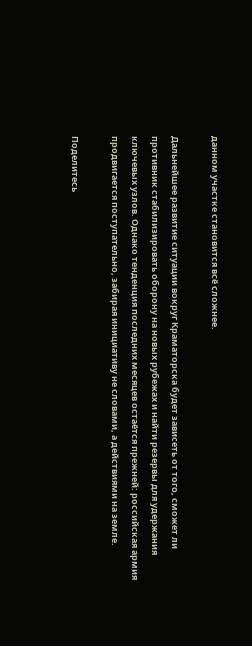данном участке становится всё сложнее.

Дальнейшее развитие ситуации вокруг Краматорска будет зависеть от того, сможет ли противник стабилизировать оборону на новых рубежах и найти резервы для удержания ключевых узлов. Однако тенденция последних месяцев остаётся прежней: российская армия продвигается поступательно, забирая инициативу не словами, а действиями на земле.

Поделитесь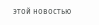этой новостью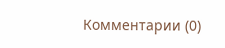Комментарии (0)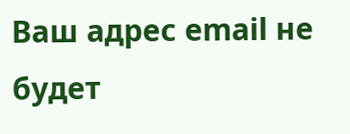Ваш адрес email не будет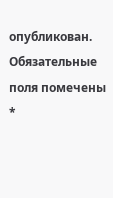опубликован. Обязательные поля помечены *